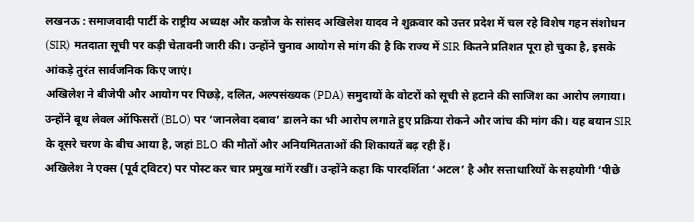लखनऊ : समाजवादी पार्टी के राष्ट्रीय अध्यक्ष और कन्नौज के सांसद अखिलेश यादव ने शुक्रवार को उत्तर प्रदेश में चल रहे विशेष गहन संशोधन (SIR) मतदाता सूची पर कड़ी चेतावनी जारी की। उन्होंने चुनाव आयोग से मांग की है कि राज्य में SIR कितने प्रतिशत पूरा हो चुका है, इसके आंकड़े तुरंत सार्वजनिक किए जाएं।
अखिलेश ने बीजेपी और आयोग पर पिछड़े, दलित, अल्पसंख्यक (PDA) समुदायों के वोटरों को सूची से हटाने की साजिश का आरोप लगाया। उन्होंने बूथ लेवल ऑफिसरों (BLO) पर ‘जानलेवा दबाव’ डालने का भी आरोप लगाते हुए प्रक्रिया रोकने और जांच की मांग की। यह बयान SIR के दूसरे चरण के बीच आया है, जहां BLO की मौतों और अनियमितताओं की शिकायतें बढ़ रही हैं।
अखिलेश ने एक्स (पूर्व ट्विटर) पर पोस्ट कर चार प्रमुख मांगें रखीं। उन्होंने कहा कि पारदर्शिता ‘अटल’ है और सत्ताधारियों के सहयोगी ‘पीछे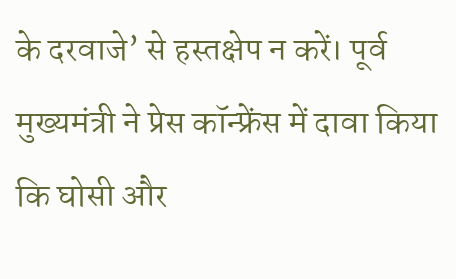के दरवाजे’ से हस्तक्षेप न करें। पूर्व मुख्यमंत्री ने प्रेस कॉन्फ्रेंस में दावा किया कि घोसी और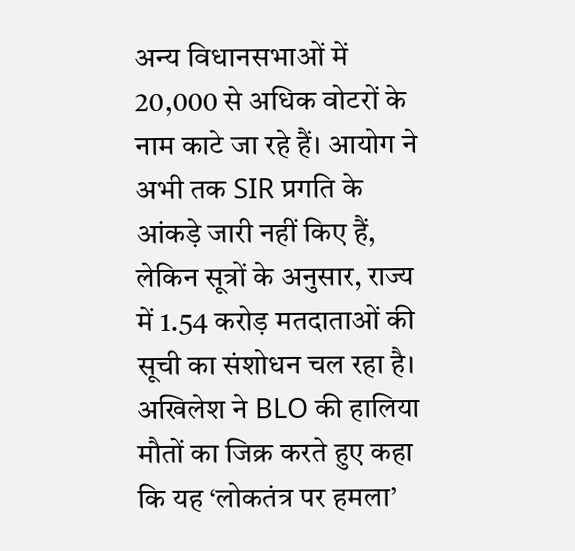अन्य विधानसभाओं में 20,000 से अधिक वोटरों के नाम काटे जा रहे हैं। आयोग ने अभी तक SIR प्रगति के आंकड़े जारी नहीं किए हैं, लेकिन सूत्रों के अनुसार, राज्य में 1.54 करोड़ मतदाताओं की सूची का संशोधन चल रहा है। अखिलेश ने BLO की हालिया मौतों का जिक्र करते हुए कहा कि यह ‘लोकतंत्र पर हमला’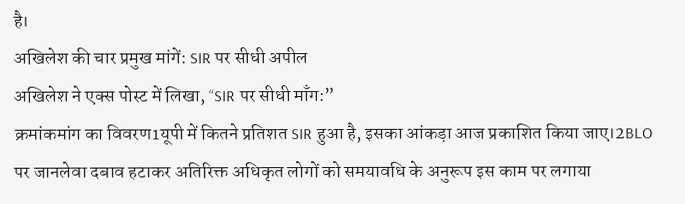है।
अखिलेश की चार प्रमुख मांगें: SIR पर सीधी अपील
अखिलेश ने एक्स पोस्ट में लिखा, “SIR पर सीधी माँग:”
क्रमांकमांग का विवरण1यूपी में कितने प्रतिशत SIR हुआ है, इसका आंकड़ा आज प्रकाशित किया जाए।2BLO पर जानलेवा दबाव हटाकर अतिरिक्त अधिकृत लोगों को समयावधि के अनुरूप इस काम पर लगाया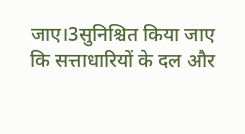जाए।3सुनिश्चित किया जाए कि सत्ताधारियों के दल और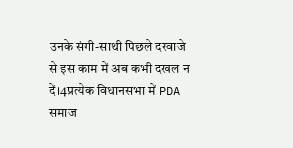उनके संगी-साथी पिछले दरवाजे से इस काम में अब कभी दखल न दें।4प्रत्येक विधानसभा में PDA समाज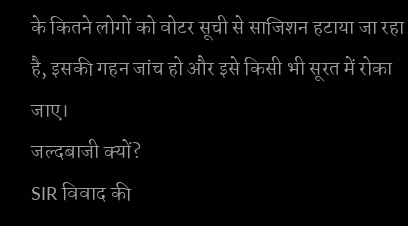के कितने लोगों को वोटर सूची से साजिशन हटाया जा रहा है, इसकी गहन जांच हो और इसे किसी भी सूरत में रोका जाए।
जल्दबाजी क्यों?
SIR विवाद की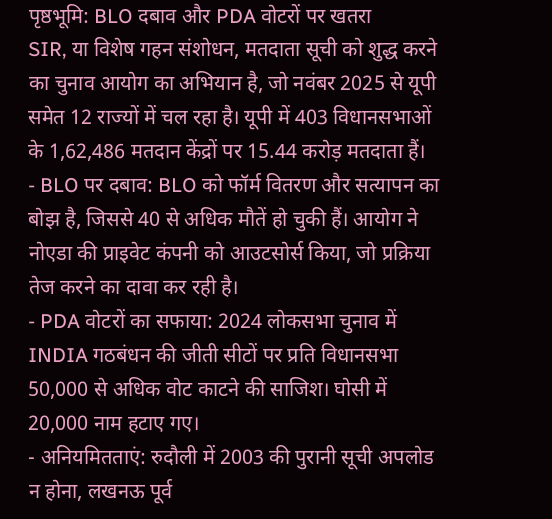पृष्ठभूमि: BLO दबाव और PDA वोटरों पर खतरा
SIR, या विशेष गहन संशोधन, मतदाता सूची को शुद्ध करने का चुनाव आयोग का अभियान है, जो नवंबर 2025 से यूपी समेत 12 राज्यों में चल रहा है। यूपी में 403 विधानसभाओं के 1,62,486 मतदान केंद्रों पर 15.44 करोड़ मतदाता हैं।
- BLO पर दबाव: BLO को फॉर्म वितरण और सत्यापन का बोझ है, जिससे 40 से अधिक मौतें हो चुकी हैं। आयोग ने नोएडा की प्राइवेट कंपनी को आउटसोर्स किया, जो प्रक्रिया तेज करने का दावा कर रही है।
- PDA वोटरों का सफाया: 2024 लोकसभा चुनाव में INDIA गठबंधन की जीती सीटों पर प्रति विधानसभा 50,000 से अधिक वोट काटने की साजिश। घोसी में 20,000 नाम हटाए गए।
- अनियमितताएं: रुदौली में 2003 की पुरानी सूची अपलोड न होना, लखनऊ पूर्व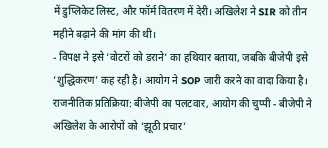में डुप्लिकेट लिस्ट, और फॉर्म वितरण में देरी। अखिलेश ने SIR को तीन महीने बढ़ाने की मांग की थी।
- विपक्ष ने इसे ‘वोटरों को डराने’ का हथियार बताया, जबकि बीजेपी इसे ‘शुद्धिकरण’ कह रही है। आयोग ने SOP जारी करने का वादा किया है।
राजनीतिक प्रतिक्रिया: बीजेपी का पलटवार, आयोग की चुप्पी - बीजेपी ने अखिलेश के आरोपों को ‘झूठी प्रचार’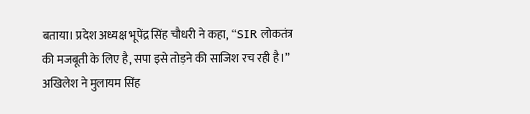बताया। प्रदेश अध्यक्ष भूपेंद्र सिंह चौधरी ने कहा, “SIR लोकतंत्र की मजबूती के लिए है, सपा इसे तोड़ने की साजिश रच रही है।” अखिलेश ने मुलायम सिंह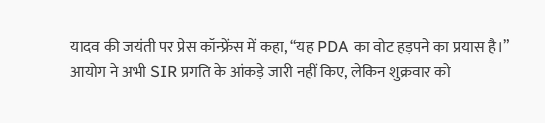यादव की जयंती पर प्रेस कॉन्फ्रेंस में कहा, “यह PDA का वोट हड़पने का प्रयास है।” आयोग ने अभी SIR प्रगति के आंकड़े जारी नहीं किए, लेकिन शुक्रवार को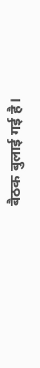बैठक बुलाई गई है।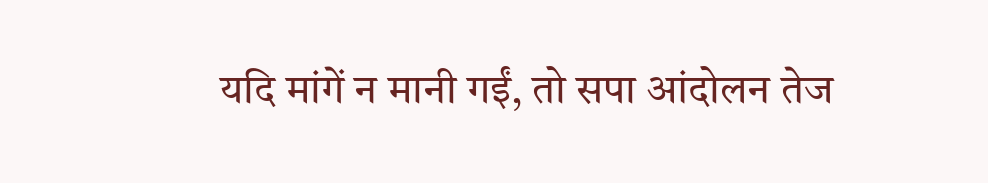यदि मांगें न मानी गईं, तो सपा आंदोलन तेज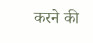करने की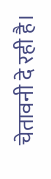चेतावनी दे रही है।